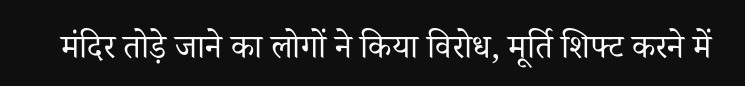मंदिर तोड़े जाने का लोगों ने किया विरोध, मूर्ति शिफ्ट करने में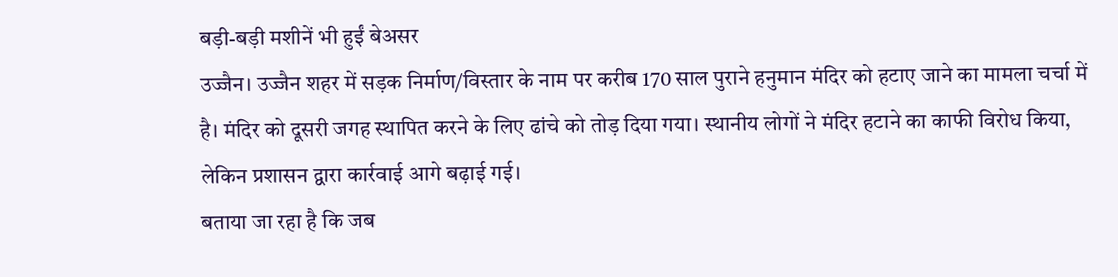बड़ी-बड़ी मशीनें भी हुईं बेअसर
उज्जैन। उज्जैन शहर में सड़क निर्माण/विस्तार के नाम पर करीब 170 साल पुराने हनुमान मंदिर को हटाए जाने का मामला चर्चा में है। मंदिर को दूसरी जगह स्थापित करने के लिए ढांचे को तोड़ दिया गया। स्थानीय लोगों ने मंदिर हटाने का काफी विरोध किया, लेकिन प्रशासन द्वारा कार्रवाई आगे बढ़ाई गई।
बताया जा रहा है कि जब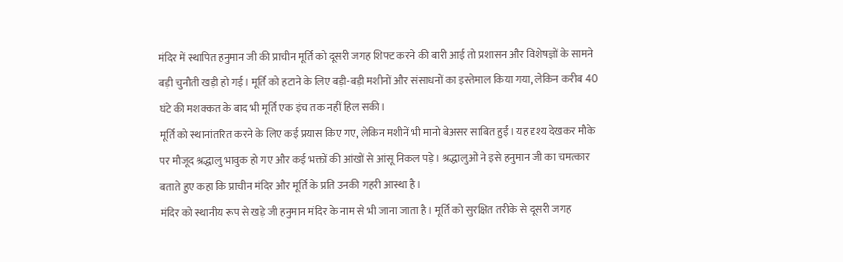मंदिर में स्थापित हनुमान जी की प्राचीन मूर्ति को दूसरी जगह शिफ्ट करने की बारी आई तो प्रशासन और विशेषज्ञों के सामने बड़ी चुनौती खड़ी हो गई। मूर्ति को हटाने के लिए बड़ी-बड़ी मशीनों और संसाधनों का इस्तेमाल किया गया, लेकिन करीब 40 घंटे की मशक्कत के बाद भी मूर्ति एक इंच तक नहीं हिल सकी।
मूर्ति को स्थानांतरित करने के लिए कई प्रयास किए गए, लेकिन मशीनें भी मानो बेअसर साबित हुईं। यह दृश्य देखकर मौके पर मौजूद श्रद्धालु भावुक हो गए और कई भक्तों की आंखों से आंसू निकल पड़े। श्रद्धालुओं ने इसे हनुमान जी का चमत्कार बताते हुए कहा कि प्राचीन मंदिर और मूर्ति के प्रति उनकी गहरी आस्था है।
मंदिर को स्थानीय रूप से खड़े जी हनुमान मंदिर के नाम से भी जाना जाता है। मूर्ति को सुरक्षित तरीके से दूसरी जगह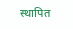स्थापित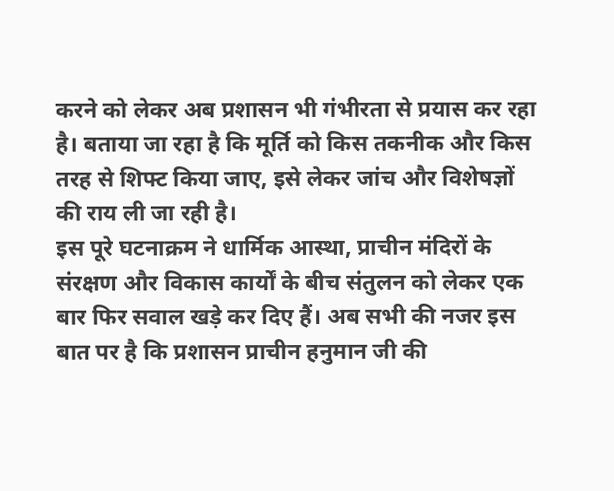करने को लेकर अब प्रशासन भी गंभीरता से प्रयास कर रहा है। बताया जा रहा है कि मूर्ति को किस तकनीक और किस तरह से शिफ्ट किया जाए, इसे लेकर जांच और विशेषज्ञों की राय ली जा रही है।
इस पूरे घटनाक्रम ने धार्मिक आस्था, प्राचीन मंदिरों के संरक्षण और विकास कार्यों के बीच संतुलन को लेकर एक बार फिर सवाल खड़े कर दिए हैं। अब सभी की नजर इस बात पर है कि प्रशासन प्राचीन हनुमान जी की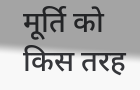मूर्ति को किस तरह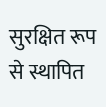सुरक्षित रूप से स्थापित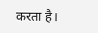करता है।